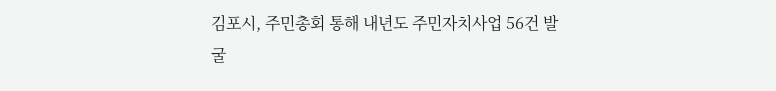김포시, 주민총회 통해 내년도 주민자치사업 56건 발굴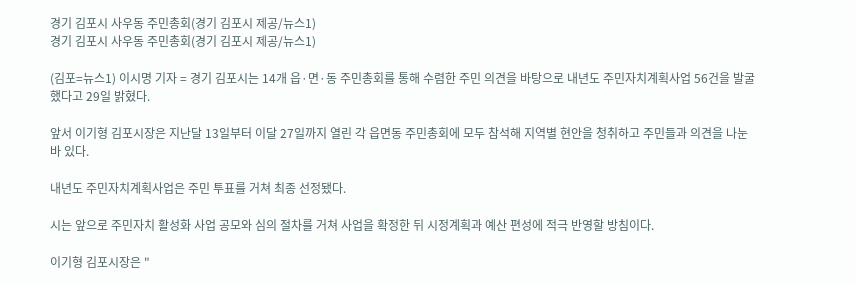경기 김포시 사우동 주민총회(경기 김포시 제공/뉴스1)
경기 김포시 사우동 주민총회(경기 김포시 제공/뉴스1)

(김포=뉴스1) 이시명 기자 = 경기 김포시는 14개 읍·면·동 주민총회를 통해 수렴한 주민 의견을 바탕으로 내년도 주민자치계획사업 56건을 발굴했다고 29일 밝혔다.

앞서 이기형 김포시장은 지난달 13일부터 이달 27일까지 열린 각 읍면동 주민총회에 모두 참석해 지역별 현안을 청취하고 주민들과 의견을 나눈 바 있다.

내년도 주민자치계획사업은 주민 투표를 거쳐 최종 선정됐다.

시는 앞으로 주민자치 활성화 사업 공모와 심의 절차를 거쳐 사업을 확정한 뒤 시정계획과 예산 편성에 적극 반영할 방침이다.

이기형 김포시장은 "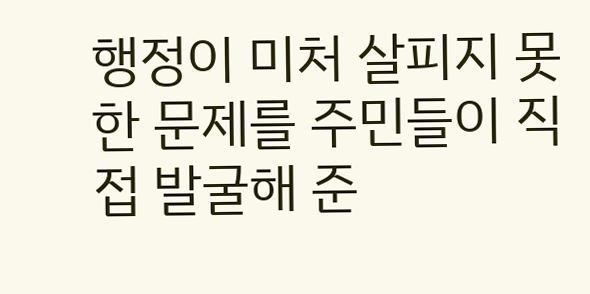행정이 미처 살피지 못한 문제를 주민들이 직접 발굴해 준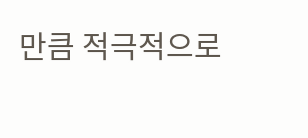만큼 적극적으로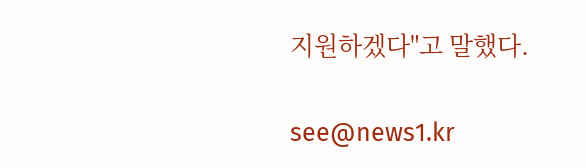지원하겠다"고 말했다.

see@news1.kr